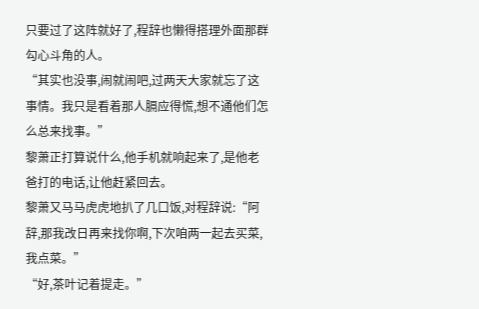只要过了这阵就好了,程辞也懒得搭理外面那群勾心斗角的人。
“其实也没事,闹就闹吧,过两天大家就忘了这事情。我只是看着那人膈应得慌,想不通他们怎么总来找事。”
黎萧正打算说什么,他手机就响起来了,是他老爸打的电话,让他赶紧回去。
黎萧又马马虎虎地扒了几口饭,对程辞说:“阿辞,那我改日再来找你啊,下次咱两一起去买菜,我点菜。”
“好,茶叶记着提走。”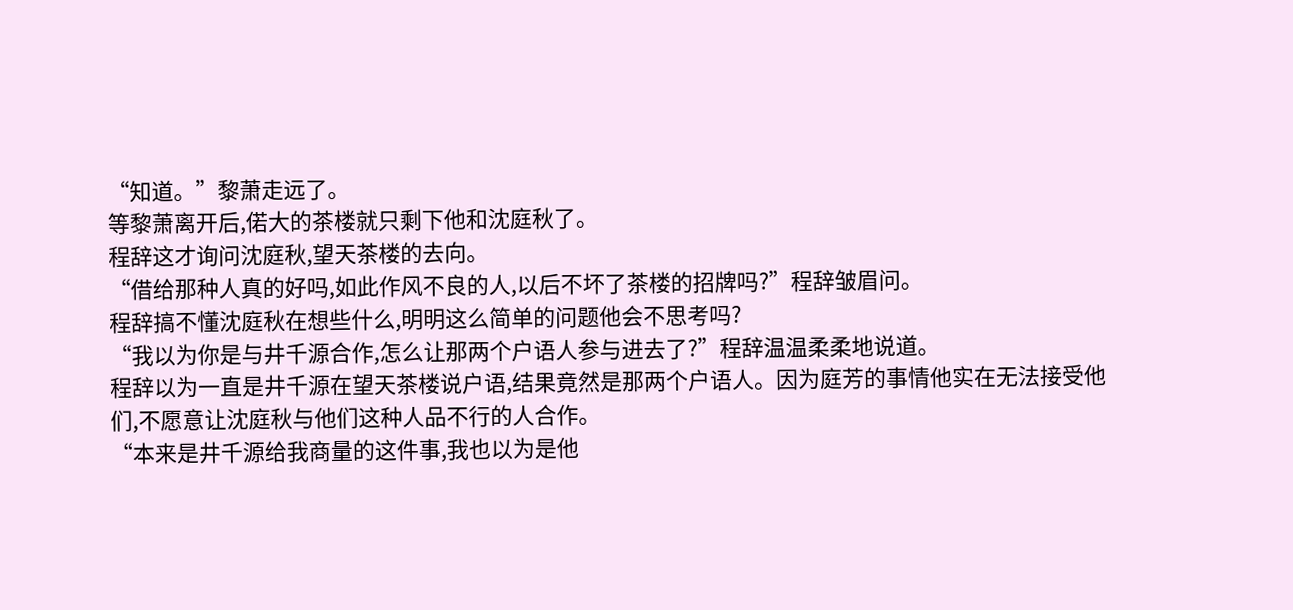“知道。”黎萧走远了。
等黎萧离开后,偌大的茶楼就只剩下他和沈庭秋了。
程辞这才询问沈庭秋,望天茶楼的去向。
“借给那种人真的好吗,如此作风不良的人,以后不坏了茶楼的招牌吗?”程辞皱眉问。
程辞搞不懂沈庭秋在想些什么,明明这么简单的问题他会不思考吗?
“我以为你是与井千源合作,怎么让那两个户语人参与进去了?”程辞温温柔柔地说道。
程辞以为一直是井千源在望天茶楼说户语,结果竟然是那两个户语人。因为庭芳的事情他实在无法接受他们,不愿意让沈庭秋与他们这种人品不行的人合作。
“本来是井千源给我商量的这件事,我也以为是他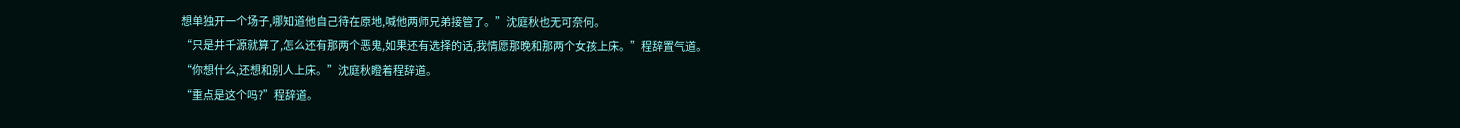想单独开一个场子,哪知道他自己待在原地,喊他两师兄弟接管了。”沈庭秋也无可奈何。
“只是井千源就算了,怎么还有那两个恶鬼,如果还有选择的话,我情愿那晚和那两个女孩上床。”程辞置气道。
“你想什么,还想和别人上床。”沈庭秋瞪着程辞道。
“重点是这个吗?”程辞道。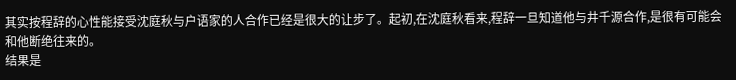其实按程辞的心性能接受沈庭秋与户语家的人合作已经是很大的让步了。起初,在沈庭秋看来,程辞一旦知道他与井千源合作,是很有可能会和他断绝往来的。
结果是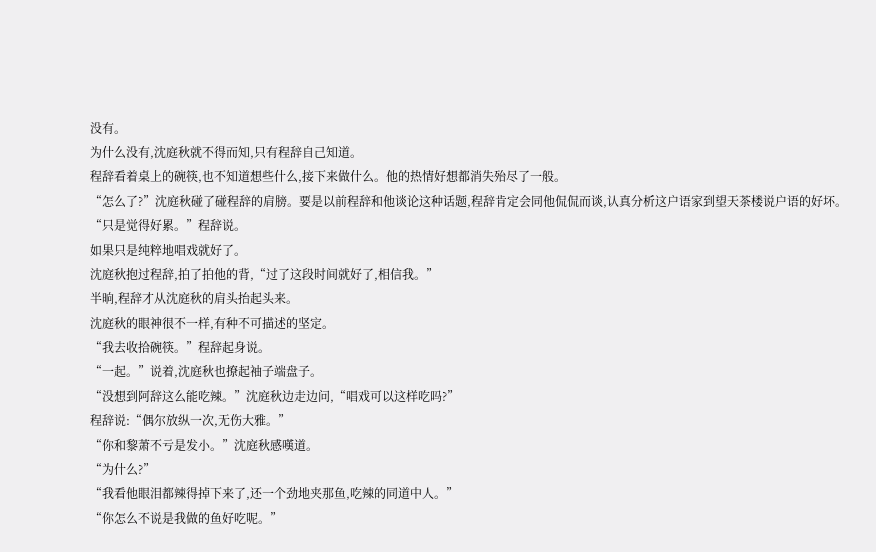没有。
为什么没有,沈庭秋就不得而知,只有程辞自己知道。
程辞看着桌上的碗筷,也不知道想些什么,接下来做什么。他的热情好想都消失殆尽了一般。
“怎么了?”沈庭秋碰了碰程辞的肩膀。要是以前程辞和他谈论这种话题,程辞肯定会同他侃侃而谈,认真分析这户语家到望天茶楼说户语的好坏。
“只是觉得好累。”程辞说。
如果只是纯粹地唱戏就好了。
沈庭秋抱过程辞,拍了拍他的背,“过了这段时间就好了,相信我。”
半晌,程辞才从沈庭秋的肩头抬起头来。
沈庭秋的眼神很不一样,有种不可描述的坚定。
“我去收拾碗筷。”程辞起身说。
“一起。”说着,沈庭秋也撩起袖子端盘子。
“没想到阿辞这么能吃辣。”沈庭秋边走边问,“唱戏可以这样吃吗?”
程辞说:“偶尔放纵一次,无伤大雅。”
“你和黎萧不亏是发小。”沈庭秋感嘆道。
“为什么?”
“我看他眼泪都辣得掉下来了,还一个劲地夹那鱼,吃辣的同道中人。”
“你怎么不说是我做的鱼好吃呢。”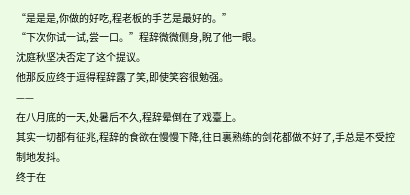“是是是,你做的好吃,程老板的手艺是最好的。”
“下次你试一试,尝一口。”程辞微微侧身,睨了他一眼。
沈庭秋坚决否定了这个提议。
他那反应终于逗得程辞露了笑,即使笑容很勉强。
——
在八月底的一天,处暑后不久,程辞晕倒在了戏臺上。
其实一切都有征兆,程辞的食欲在慢慢下降,往日裏熟练的剑花都做不好了,手总是不受控制地发抖。
终于在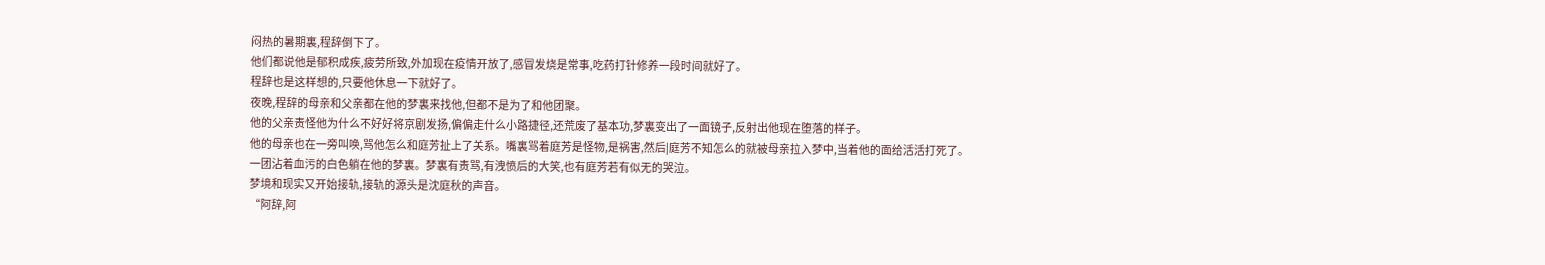闷热的暑期裏,程辞倒下了。
他们都说他是郁积成疾,疲劳所致,外加现在疫情开放了,感冒发烧是常事,吃药打针修养一段时间就好了。
程辞也是这样想的,只要他休息一下就好了。
夜晚,程辞的母亲和父亲都在他的梦裏来找他,但都不是为了和他团聚。
他的父亲责怪他为什么不好好将京剧发扬,偏偏走什么小路捷径,还荒废了基本功,梦裏变出了一面镜子,反射出他现在堕落的样子。
他的母亲也在一旁叫唤,骂他怎么和庭芳扯上了关系。嘴裏骂着庭芳是怪物,是祸害,然后|庭芳不知怎么的就被母亲拉入梦中,当着他的面给活活打死了。
一团沾着血污的白色躺在他的梦裏。梦裏有责骂,有洩愤后的大笑,也有庭芳若有似无的哭泣。
梦境和现实又开始接轨,接轨的源头是沈庭秋的声音。
“阿辞,阿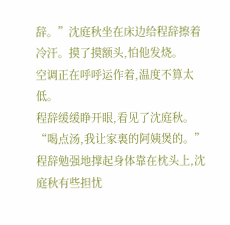辞。”沈庭秋坐在床边给程辞擦着冷汗。摸了摸额头,怕他发烧。
空调正在呼呼运作着,温度不算太低。
程辞缓缓睁开眼,看见了沈庭秋。
“喝点汤,我让家裏的阿姨煲的。”程辞勉强地撑起身体靠在枕头上,沈庭秋有些担忧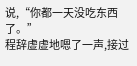说,“你都一天没吃东西了。”
程辞虚虚地嗯了一声,接过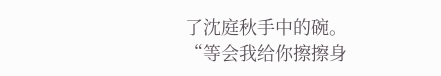了沈庭秋手中的碗。
“等会我给你擦擦身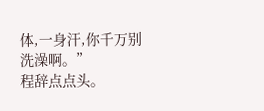体,一身汗,你千万别洗澡啊。”
程辞点点头。